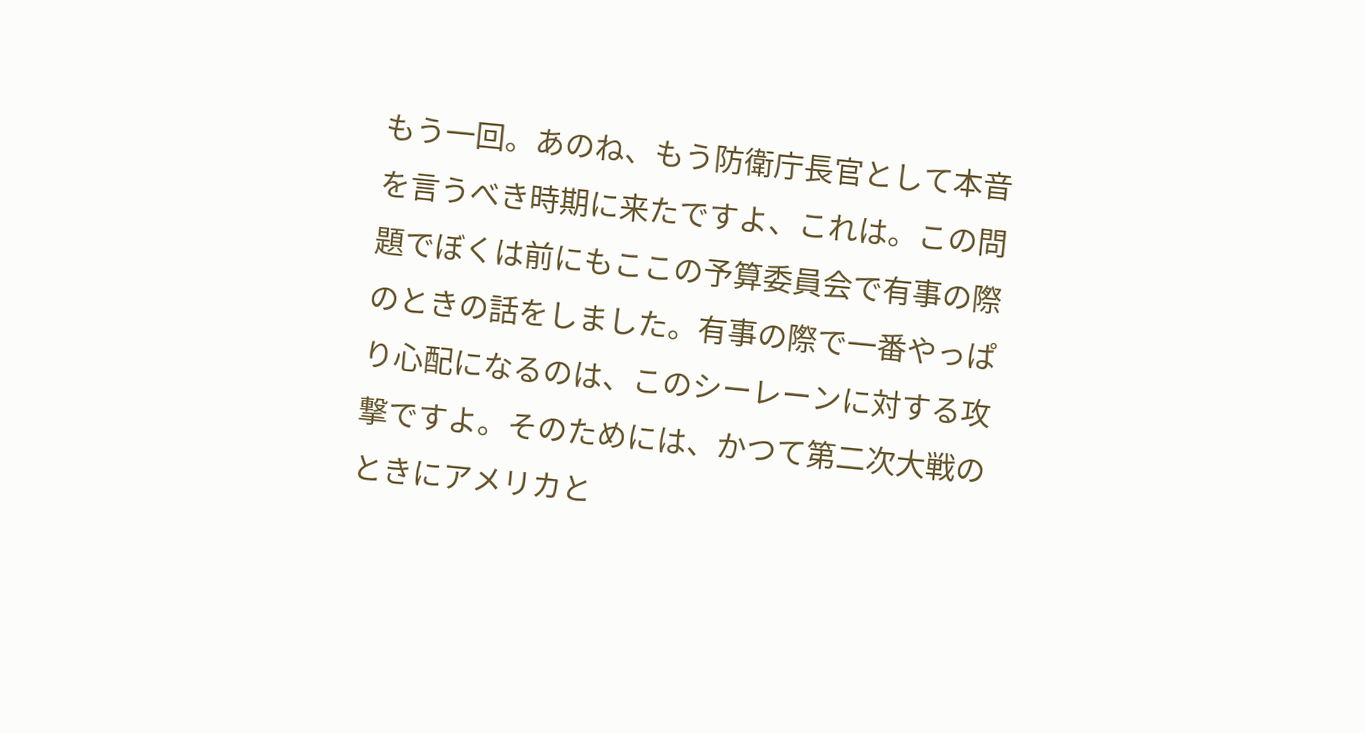もう一回。あのね、もう防衛庁長官として本音を言うべき時期に来たですよ、これは。この問題でぼくは前にもここの予算委員会で有事の際のときの話をしました。有事の際で一番やっぱり心配になるのは、このシーレーンに対する攻撃ですよ。そのためには、かつて第二次大戦のときにアメリカと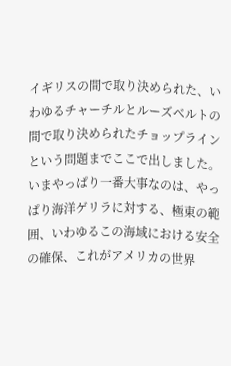イギリスの間で取り決められた、いわゆるチャーチルとルーズベルトの間で取り決められたチョップラインという問題までここで出しました。いまやっぱり一番大事なのは、やっぱり海洋ゲリラに対する、極東の範囲、いわゆるこの海域における安全の確保、これがアメリカの世界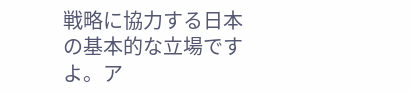戦略に協力する日本の基本的な立場ですよ。ア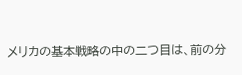メリカの基本戦略の中の二つ目は、前の分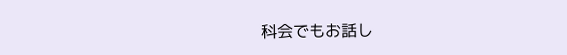科会でもお話し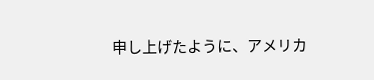申し上げたように、アメリカ